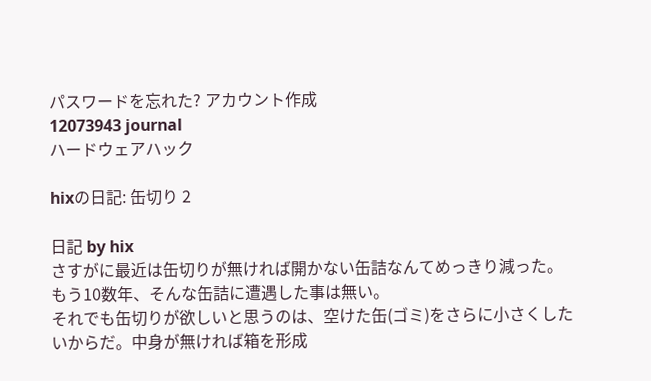パスワードを忘れた? アカウント作成
12073943 journal
ハードウェアハック

hixの日記: 缶切り 2

日記 by hix
さすがに最近は缶切りが無ければ開かない缶詰なんてめっきり減った。
もう10数年、そんな缶詰に遭遇した事は無い。
それでも缶切りが欲しいと思うのは、空けた缶(ゴミ)をさらに小さくしたいからだ。中身が無ければ箱を形成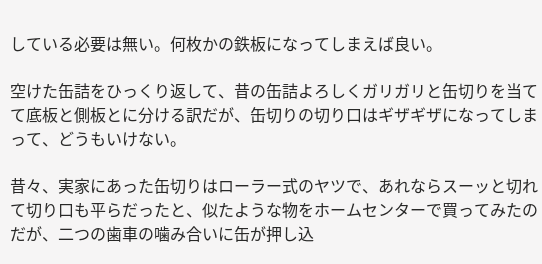している必要は無い。何枚かの鉄板になってしまえば良い。

空けた缶詰をひっくり返して、昔の缶詰よろしくガリガリと缶切りを当てて底板と側板とに分ける訳だが、缶切りの切り口はギザギザになってしまって、どうもいけない。

昔々、実家にあった缶切りはローラー式のヤツで、あれならスーッと切れて切り口も平らだったと、似たような物をホームセンターで買ってみたのだが、二つの歯車の噛み合いに缶が押し込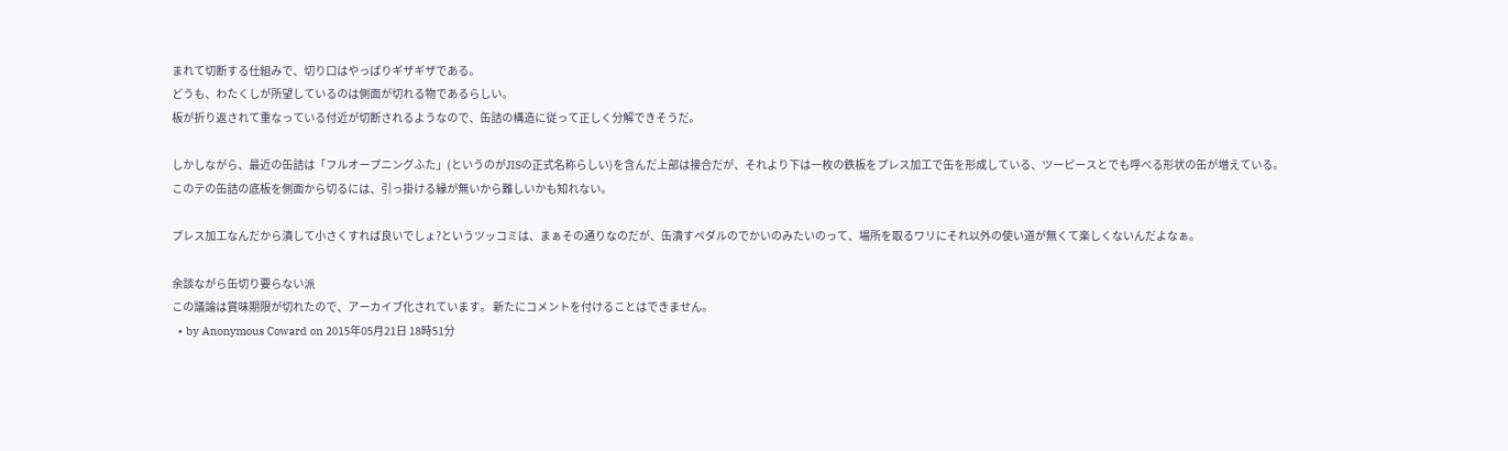まれて切断する仕組みで、切り口はやっぱりギザギザである。
どうも、わたくしが所望しているのは側面が切れる物であるらしい。
板が折り返されて重なっている付近が切断されるようなので、缶詰の構造に従って正しく分解できそうだ。

しかしながら、最近の缶詰は「フルオープニングふた」(というのがJISの正式名称らしい)を含んだ上部は接合だが、それより下は一枚の鉄板をプレス加工で缶を形成している、ツーピースとでも呼べる形状の缶が増えている。
このテの缶詰の底板を側面から切るには、引っ掛ける縁が無いから難しいかも知れない。

プレス加工なんだから潰して小さくすれば良いでしょ?というツッコミは、まぁその通りなのだが、缶潰すペダルのでかいのみたいのって、場所を取るワリにそれ以外の使い道が無くて楽しくないんだよなぁ。

余談ながら缶切り要らない派
この議論は賞味期限が切れたので、アーカイブ化されています。 新たにコメントを付けることはできません。
  • by Anonymous Coward on 2015年05月21日 18時51分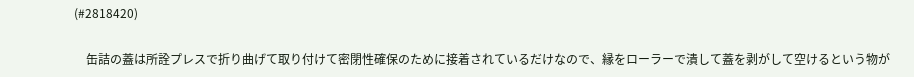(#2818420)

    缶詰の蓋は所詮プレスで折り曲げて取り付けて密閉性確保のために接着されているだけなので、縁をローラーで潰して蓋を剥がして空けるという物が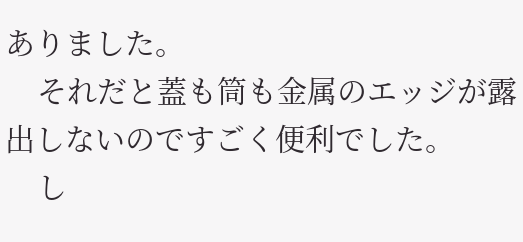ありました。
    それだと蓋も筒も金属のエッジが露出しないのですごく便利でした。
    し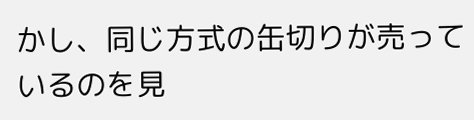かし、同じ方式の缶切りが売っているのを見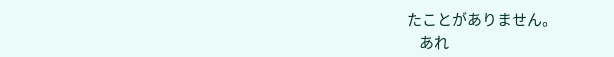たことがありません。
    あれ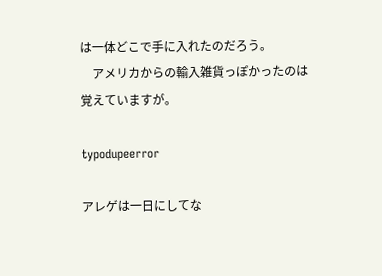は一体どこで手に入れたのだろう。
    アメリカからの輸入雑貨っぽかったのは覚えていますが。

typodupeerror

アレゲは一日にしてな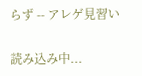らず -- アレゲ見習い

読み込み中...